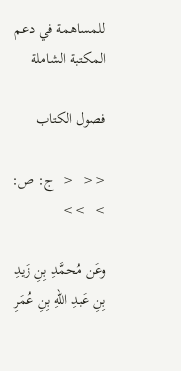للمساهمة في دعم المكتبة الشاملة

فصول الكتاب

<<  <  ج: ص:  >  >>

وعَن مُحمَّدِ بِنِ زَيدِ بِنِ عَبدِ اللهِ بِنِ عُمَرِ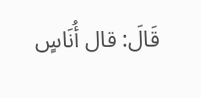قَالَ: قال أُنَاسٍ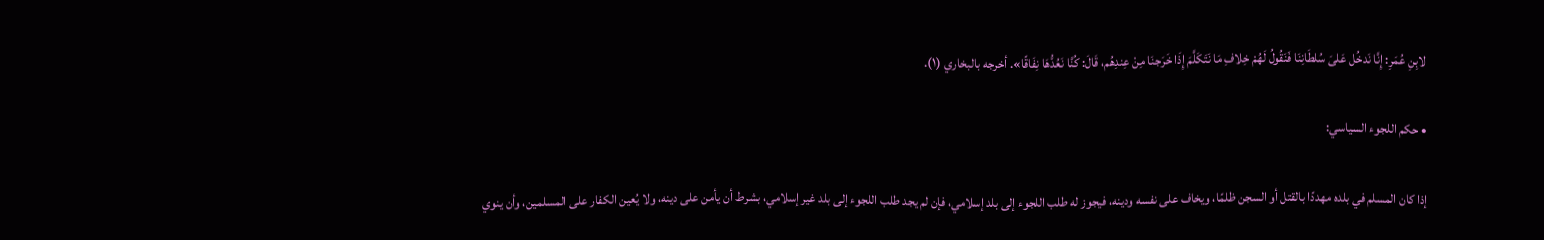لابِنِ عُمَرِ: إِنَّا نَدخُل عَلىَ سُلطَانِنَا فَنَقُولُ لَهُمْ خِلافِ مَا نَتَكَلَّمَ إِذَا خَرَجنَا مِنْ عِندِهُم، قَالَ: كُنَّا نَعُدُّهَا نِفَاقًا». أخرجه بالبخاري (١).

• حكم اللجوء السياسي:

إذا كان المسلم في بلده مهددًا بالقتل أو السجن ظلمًا، ويخاف على نفسه ودينه، فيجوز له طلب اللجوء إلى بلد إسلامي، فإن لم يجد طلب اللجوء إلى بلد غير إسلامي، بشرط أن يأمن على دينه، ولا يُعين الكفار على المسلمين، وأن ينوي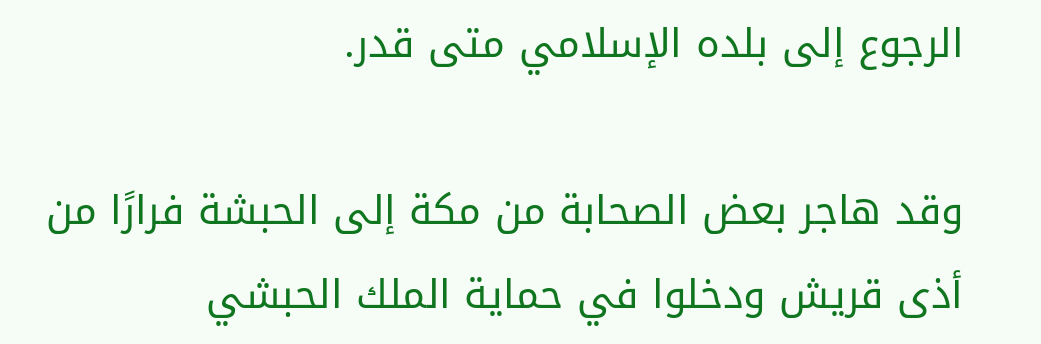الرجوع إلى بلده الإسلامي متى قدر.

وقد هاجر بعض الصحابة من مكة إلى الحبشة فرارًا من أذى قريش ودخلوا في حماية الملك الحبشي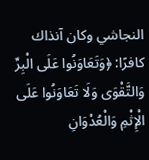النجاشي وكان آنذاك كافرًا: ﴿وَتَعَاوَنُوا عَلَى الْبِرِّ وَالتَّقْوَى وَلَا تَعَاوَنُوا عَلَى الْإِثْمِ وَالْعُدْوَانِ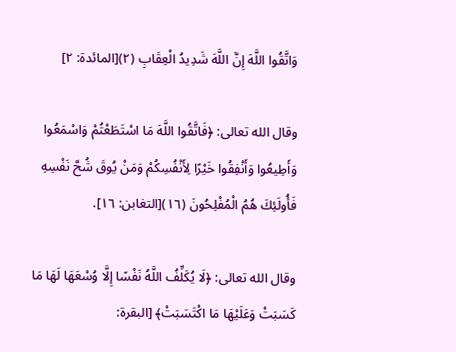وَاتَّقُوا اللَّهَ إِنَّ اللَّهَ شَدِيدُ الْعِقَابِ (٢)[المائدة: ٢]

وقال الله تعالى: ﴿فَاتَّقُوا اللَّهَ مَا اسْتَطَعْتُمْ وَاسْمَعُوا وَأَطِيعُوا وَأَنْفِقُوا خَيْرًا لِأَنْفُسِكُمْ وَمَنْ يُوقَ شُحَّ نَفْسِهِ فَأُولَئِكَ هُمُ الْمُفْلِحُونَ (١٦)[التغابن: ١٦].

وقال الله تعالى: ﴿لَا يُكَلِّفُ اللَّهُ نَفْسًا إِلَّا وُسْعَهَا لَهَا مَا كَسَبَتْ وَعَلَيْهَا مَا اكْتَسَبَتْ﴾ [البقرة: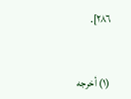٢٨٦].


(١) أخرجه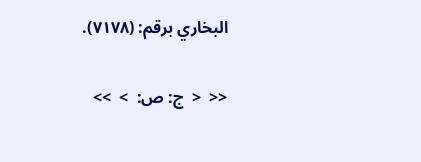البخاري برقم: (٧١٧٨).

<<  <  ج: ص:  >  >>